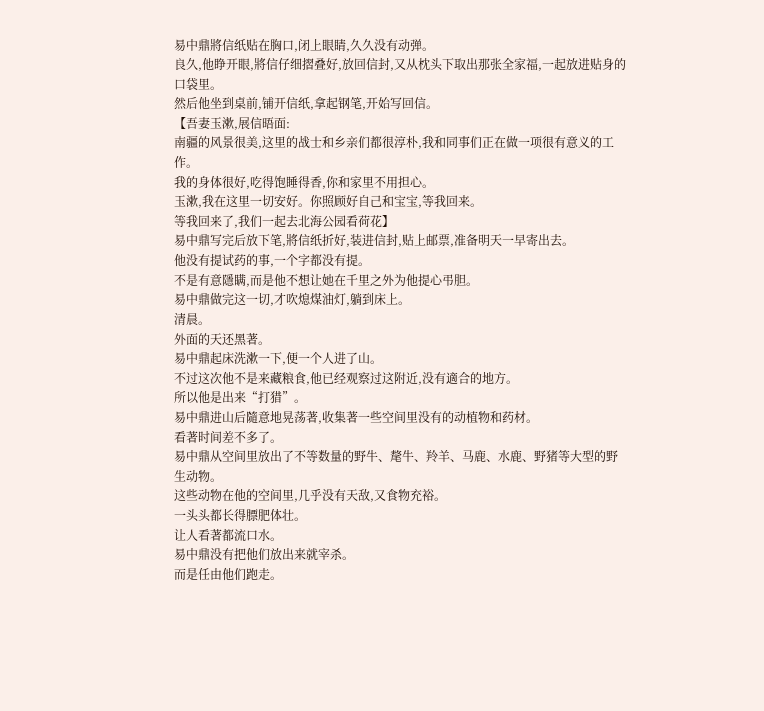易中鼎將信纸贴在胸口,闭上眼睛,久久没有动弹。
良久,他睁开眼,將信仔细摺叠好,放回信封,又从枕头下取出那张全家福,一起放进贴身的口袋里。
然后他坐到桌前,铺开信纸,拿起钢笔,开始写回信。
【吾妻玉漱,展信晤面:
南疆的风景很美,这里的战士和乡亲们都很淳朴,我和同事们正在做一项很有意义的工作。
我的身体很好,吃得饱睡得香,你和家里不用担心。
玉漱,我在这里一切安好。你照顾好自己和宝宝,等我回来。
等我回来了,我们一起去北海公园看荷花】
易中鼎写完后放下笔,將信纸折好,装进信封,贴上邮票,准备明天一早寄出去。
他没有提试药的事,一个字都没有提。
不是有意隱瞒,而是他不想让她在千里之外为他提心弔胆。
易中鼎做完这一切,才吹熄煤油灯,躺到床上。
清晨。
外面的天还黑著。
易中鼎起床洗漱一下,便一个人进了山。
不过这次他不是来藏粮食,他已经观察过这附近,没有適合的地方。
所以他是出来“打猎”。
易中鼎进山后隨意地晃荡著,收集著一些空间里没有的动植物和药材。
看著时间差不多了。
易中鼎从空间里放出了不等数量的野牛、氂牛、羚羊、马鹿、水鹿、野猪等大型的野生动物。
这些动物在他的空间里,几乎没有天敌,又食物充裕。
一头头都长得膘肥体壮。
让人看著都流口水。
易中鼎没有把他们放出来就宰杀。
而是任由他们跑走。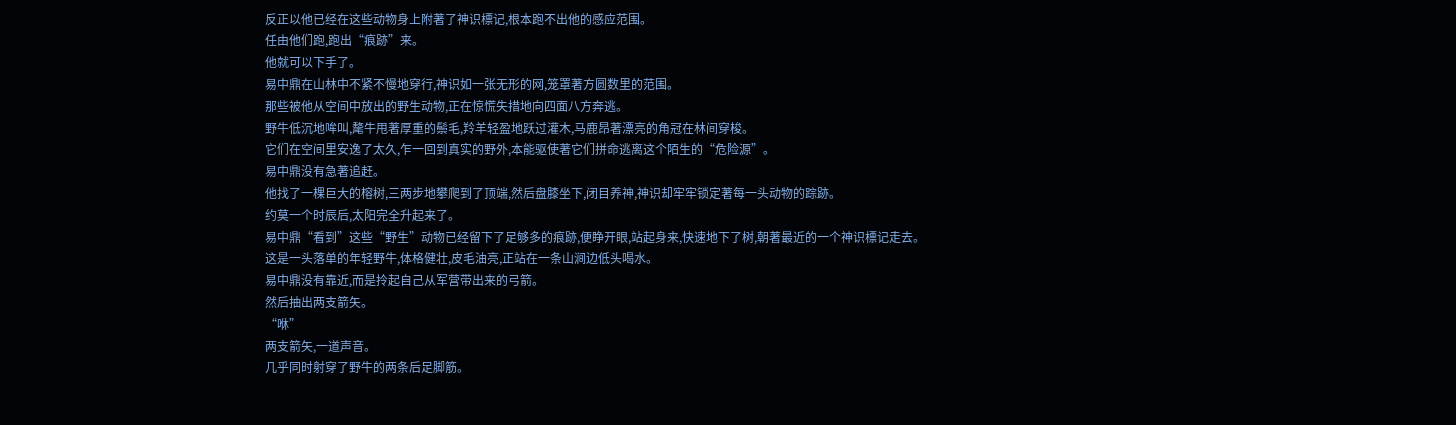反正以他已经在这些动物身上附著了神识標记,根本跑不出他的感应范围。
任由他们跑,跑出“痕跡”来。
他就可以下手了。
易中鼎在山林中不紧不慢地穿行,神识如一张无形的网,笼罩著方圆数里的范围。
那些被他从空间中放出的野生动物,正在惊慌失措地向四面八方奔逃。
野牛低沉地哞叫,氂牛甩著厚重的鬃毛,羚羊轻盈地跃过灌木,马鹿昂著漂亮的角冠在林间穿梭。
它们在空间里安逸了太久,乍一回到真实的野外,本能驱使著它们拼命逃离这个陌生的“危险源”。
易中鼎没有急著追赶。
他找了一棵巨大的榕树,三两步地攀爬到了顶端,然后盘膝坐下,闭目养神,神识却牢牢锁定著每一头动物的踪跡。
约莫一个时辰后,太阳完全升起来了。
易中鼎“看到”这些“野生”动物已经留下了足够多的痕跡,便睁开眼,站起身来,快速地下了树,朝著最近的一个神识標记走去。
这是一头落单的年轻野牛,体格健壮,皮毛油亮,正站在一条山涧边低头喝水。
易中鼎没有靠近,而是拎起自己从军营带出来的弓箭。
然后抽出两支箭矢。
“咻”
两支箭矢,一道声音。
几乎同时射穿了野牛的两条后足脚筋。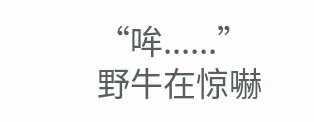“哞......”
野牛在惊嚇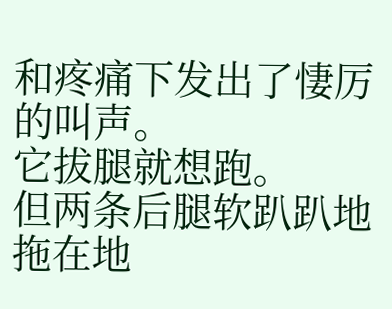和疼痛下发出了悽厉的叫声。
它拔腿就想跑。
但两条后腿软趴趴地拖在地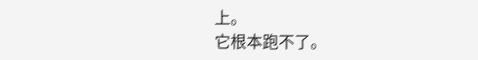上。
它根本跑不了。